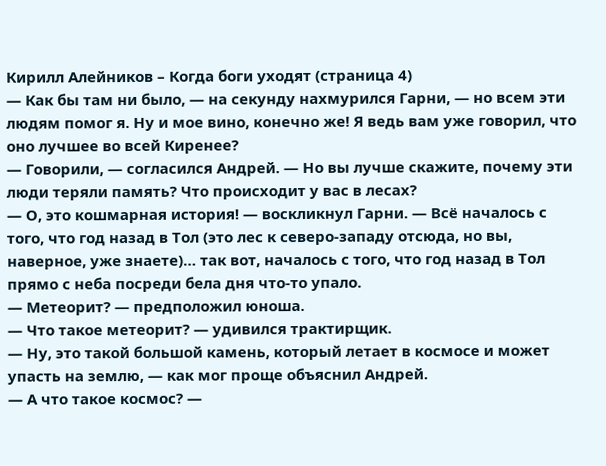Кирилл Алейников – Когда боги уходят (страница 4)
— Как бы там ни было, — на секунду нахмурился Гарни, — но всем эти людям помог я. Ну и мое вино, конечно же! Я ведь вам уже говорил, что оно лучшее во всей Киренее?
— Говорили, — согласился Андрей. — Но вы лучше скажите, почему эти люди теряли память? Что происходит у вас в лесах?
— О, это кошмарная история! — воскликнул Гарни. — Всё началось с того, что год назад в Тол (это лес к северо-западу отсюда, но вы, наверное, уже знаете)… так вот, началось с того, что год назад в Тол прямо с неба посреди бела дня что-то упало.
— Метеорит? — предположил юноша.
— Что такое метеорит? — удивился трактирщик.
— Ну, это такой большой камень, который летает в космосе и может упасть на землю, — как мог проще объяснил Андрей.
— А что такое космос? —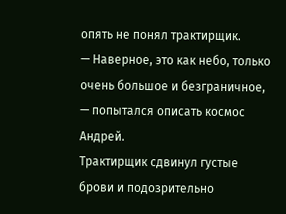опять не понял трактирщик.
— Наверное, это как небо, только очень большое и безграничное, — попытался описать космос Андрей.
Трактирщик сдвинул густые брови и подозрительно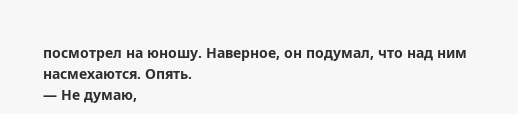посмотрел на юношу. Наверное, он подумал, что над ним насмехаются. Опять.
— Не думаю,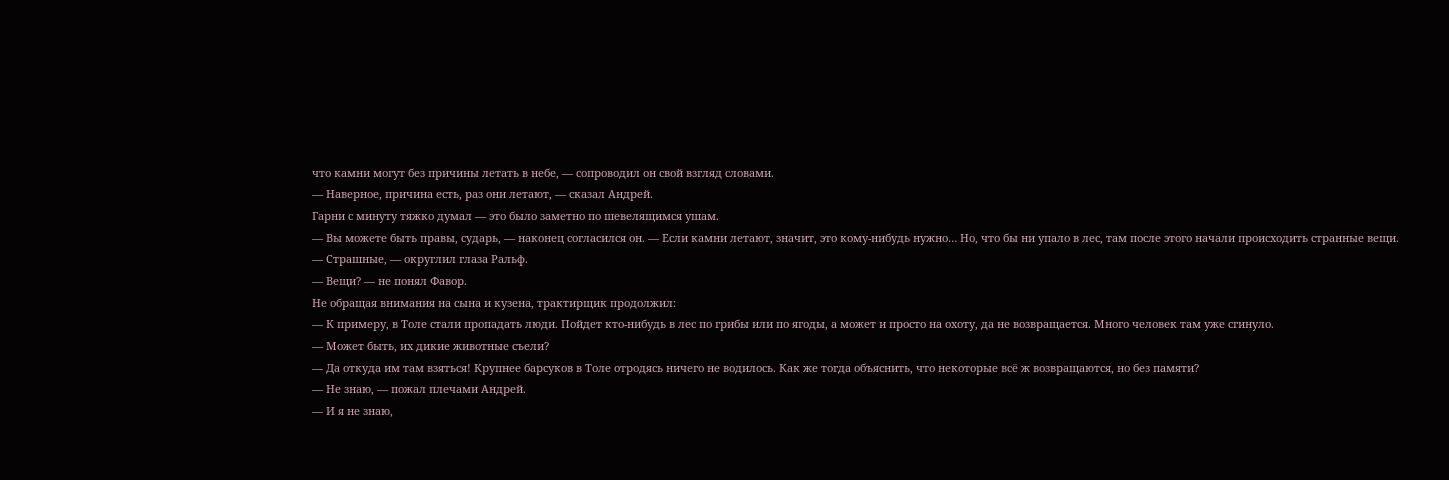что камни могут без причины летать в небе, — сопроводил он свой взгляд словами.
— Наверное, причина есть, раз они летают, — сказал Андрей.
Гарни с минуту тяжко думал — это было заметно по шевелящимся ушам.
— Вы можете быть правы, сударь, — наконец согласился он. — Если камни летают, значит, это кому-нибудь нужно… Но, что бы ни упало в лес, там после этого начали происходить странные вещи.
— Страшные, — округлил глаза Ральф.
— Вещи? — не понял Фавор.
Не обращая внимания на сына и кузена, трактирщик продолжил:
— К примеру, в Толе стали пропадать люди. Пойдет кто-нибудь в лес по грибы или по ягоды, а может и просто на охоту, да не возвращается. Много человек там уже сгинуло.
— Может быть, их дикие животные съели?
— Да откуда им там взяться! Крупнее барсуков в Толе отродясь ничего не водилось. Как же тогда объяснить, что некоторые всё ж возвращаются, но без памяти?
— Не знаю, — пожал плечами Андрей.
— И я не знаю,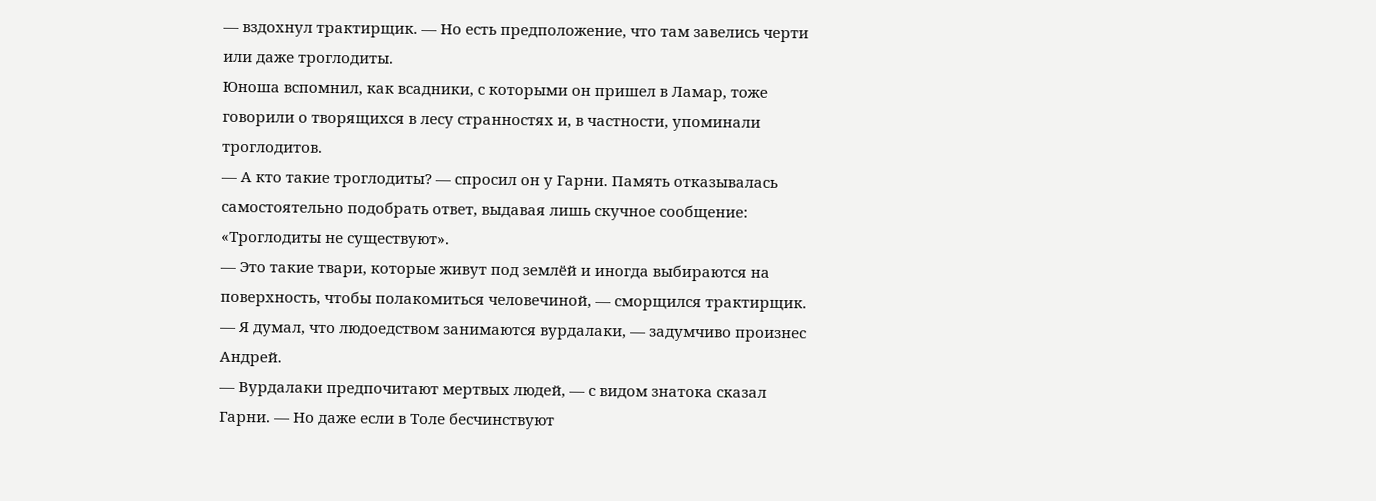— вздохнул трактирщик. — Но есть предположение, что там завелись черти или даже троглодиты.
Юноша вспомнил, как всадники, с которыми он пришел в Ламар, тоже говорили о творящихся в лесу странностях и, в частности, упоминали троглодитов.
— А кто такие троглодиты? — спросил он у Гарни. Память отказывалась самостоятельно подобрать ответ, выдавая лишь скучное сообщение: «Троглодиты не существуют».
— Это такие твари, которые живут под землёй и иногда выбираются на поверхность, чтобы полакомиться человечиной, — сморщился трактирщик.
— Я думал, что людоедством занимаются вурдалаки, — задумчиво произнес Андрей.
— Вурдалаки предпочитают мертвых людей, — с видом знатока сказал Гарни. — Но даже если в Толе бесчинствуют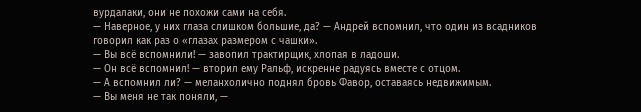вурдалаки, они не похожи сами на себя.
— Наверное, у них глаза слишком большие, да? — Андрей вспомнил, что один из всадников говорил как раз о «глазах размером с чашки».
— Вы всё вспомнили! — завопил трактирщик, хлопая в ладоши.
— Он всё вспомнил! — вторил ему Ральф, искренне радуясь вместе с отцом.
— А вспомнил ли? — меланхолично поднял бровь Фавор, оставаясь недвижимым.
— Вы меня не так поняли, —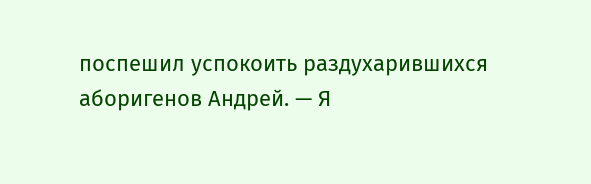поспешил успокоить раздухарившихся аборигенов Андрей. — Я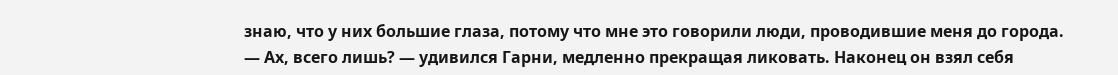знаю, что у них большие глаза, потому что мне это говорили люди, проводившие меня до города.
— Ах, всего лишь? — удивился Гарни, медленно прекращая ликовать. Наконец он взял себя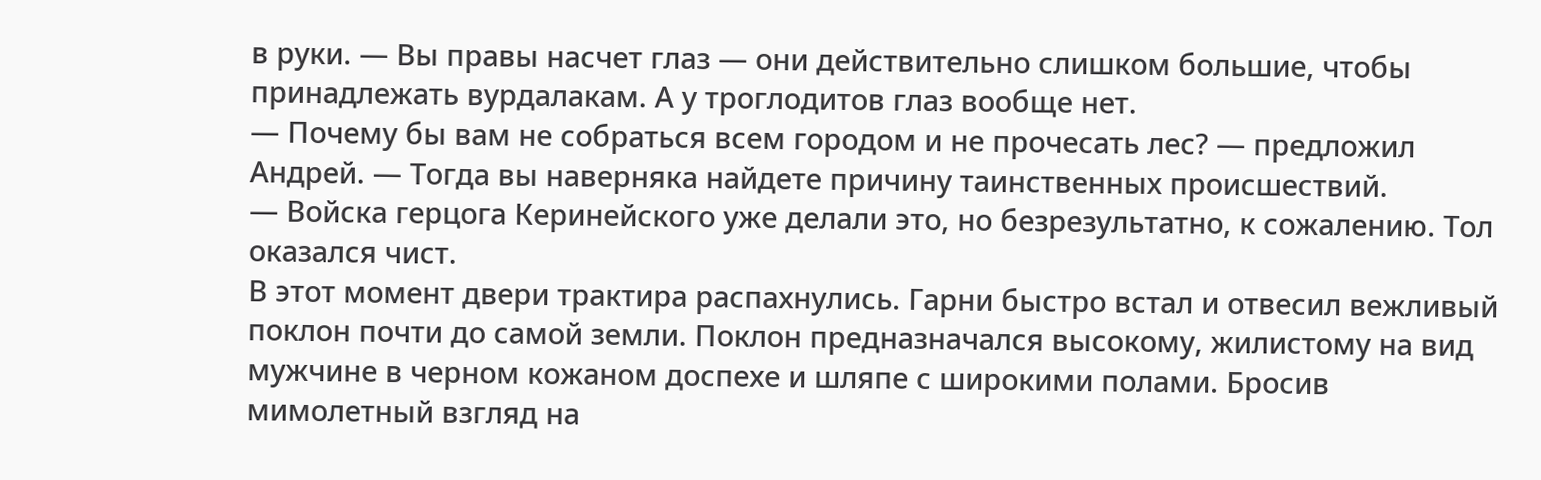в руки. — Вы правы насчет глаз — они действительно слишком большие, чтобы принадлежать вурдалакам. А у троглодитов глаз вообще нет.
— Почему бы вам не собраться всем городом и не прочесать лес? — предложил Андрей. — Тогда вы наверняка найдете причину таинственных происшествий.
— Войска герцога Керинейского уже делали это, но безрезультатно, к сожалению. Тол оказался чист.
В этот момент двери трактира распахнулись. Гарни быстро встал и отвесил вежливый поклон почти до самой земли. Поклон предназначался высокому, жилистому на вид мужчине в черном кожаном доспехе и шляпе с широкими полами. Бросив мимолетный взгляд на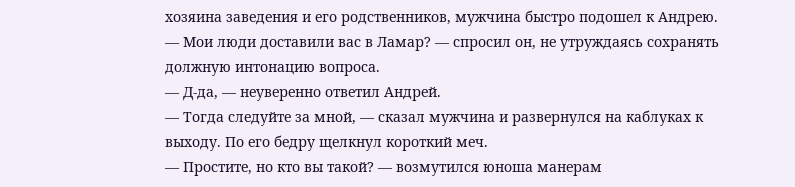хозяина заведения и его родственников, мужчина быстро подошел к Андрею.
— Мои люди доставили вас в Ламар? — спросил он, не утруждаясь сохранять должную интонацию вопроса.
— Д-да, — неуверенно ответил Андрей.
— Тогда следуйте за мной, — сказал мужчина и развернулся на каблуках к выходу. По его бедру щелкнул короткий меч.
— Простите, но кто вы такой? — возмутился юноша манерам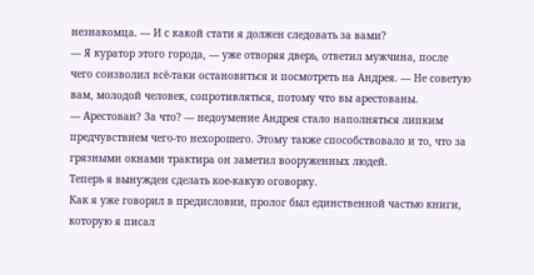незнакомца. — И с какой стати я должен следовать за вами?
— Я куратор этого города, — уже отворяя дверь, ответил мужчина, после чего соизволил всё-таки остановиться и посмотреть на Андрея. — Не советую вам, молодой человек, сопротивляться, потому что вы арестованы.
— Арестован? За что? — недоумение Андрея стало наполняться липким предчувствием чего-то нехорошего. Этому также способствовало и то, что за грязными окнами трактира он заметил вооруженных людей.
Теперь я вынужден сделать кое-какую оговорку.
Как я уже говорил в предисловии, пролог был единственной частью книги, которую я писал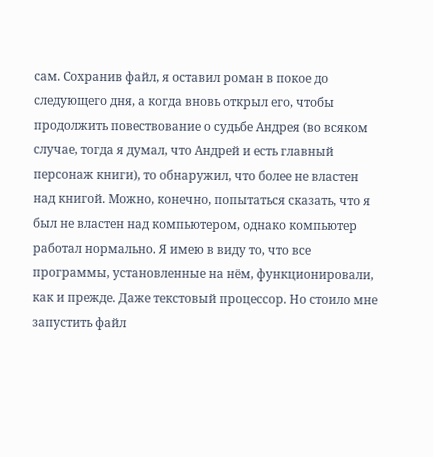сам. Сохранив файл, я оставил роман в покое до следующего дня, а когда вновь открыл его, чтобы продолжить повествование о судьбе Андрея (во всяком случае, тогда я думал, что Андрей и есть главный персонаж книги), то обнаружил, что более не властен над книгой. Можно, конечно, попытаться сказать, что я был не властен над компьютером, однако компьютер работал нормально. Я имею в виду то, что все программы, установленные на нём, функционировали, как и прежде. Даже текстовый процессор. Но стоило мне запустить файл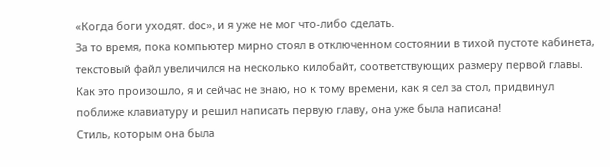«Когда боги уходят. doc», и я уже не мог что-либо сделать.
За то время, пока компьютер мирно стоял в отключенном состоянии в тихой пустоте кабинета, текстовый файл увеличился на несколько килобайт, соответствующих размеру первой главы. Как это произошло, я и сейчас не знаю, но к тому времени, как я сел за стол, придвинул поближе клавиатуру и решил написать первую главу, она уже была написана!
Стиль, которым она была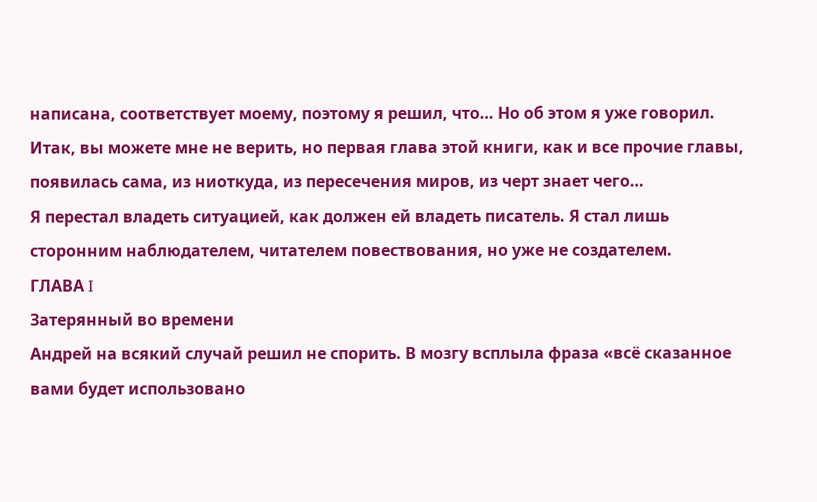написана, соответствует моему, поэтому я решил, что… Но об этом я уже говорил.
Итак, вы можете мне не верить, но первая глава этой книги, как и все прочие главы, появилась сама, из ниоткуда, из пересечения миров, из черт знает чего…
Я перестал владеть ситуацией, как должен ей владеть писатель. Я стал лишь сторонним наблюдателем, читателем повествования, но уже не создателем.
ГЛАВА I
Затерянный во времени
Андрей на всякий случай решил не спорить. В мозгу всплыла фраза «всё сказанное вами будет использовано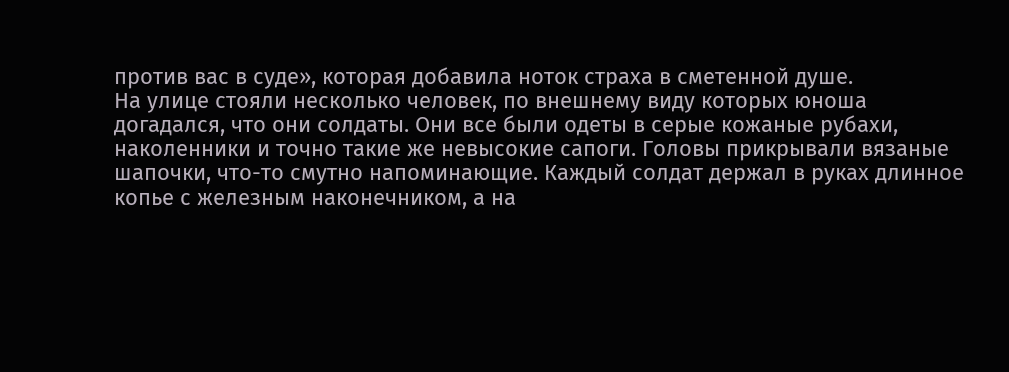против вас в суде», которая добавила ноток страха в сметенной душе.
На улице стояли несколько человек, по внешнему виду которых юноша догадался, что они солдаты. Они все были одеты в серые кожаные рубахи, наколенники и точно такие же невысокие сапоги. Головы прикрывали вязаные шапочки, что-то смутно напоминающие. Каждый солдат держал в руках длинное копье с железным наконечником, а на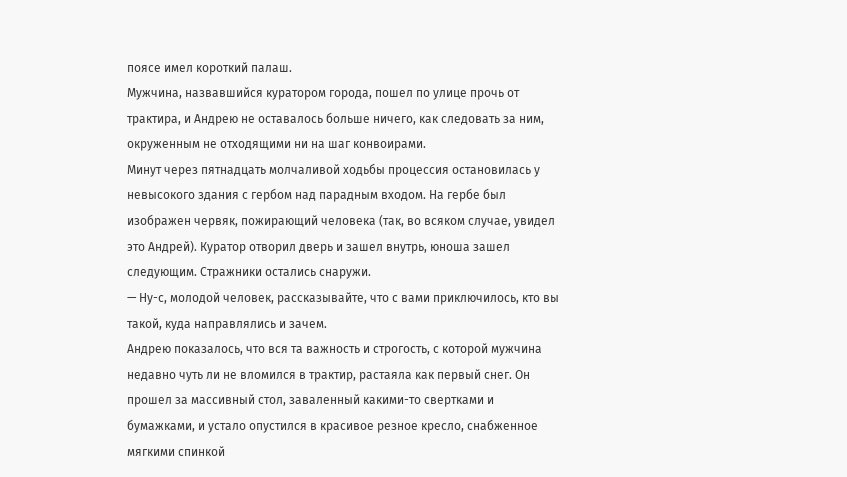поясе имел короткий палаш.
Мужчина, назвавшийся куратором города, пошел по улице прочь от трактира, и Андрею не оставалось больше ничего, как следовать за ним, окруженным не отходящими ни на шаг конвоирами.
Минут через пятнадцать молчаливой ходьбы процессия остановилась у невысокого здания с гербом над парадным входом. На гербе был изображен червяк, пожирающий человека (так, во всяком случае, увидел это Андрей). Куратор отворил дверь и зашел внутрь, юноша зашел следующим. Стражники остались снаружи.
— Ну-с, молодой человек, рассказывайте, что с вами приключилось, кто вы такой, куда направлялись и зачем.
Андрею показалось, что вся та важность и строгость, с которой мужчина недавно чуть ли не вломился в трактир, растаяла как первый снег. Он прошел за массивный стол, заваленный какими-то свертками и бумажками, и устало опустился в красивое резное кресло, снабженное мягкими спинкой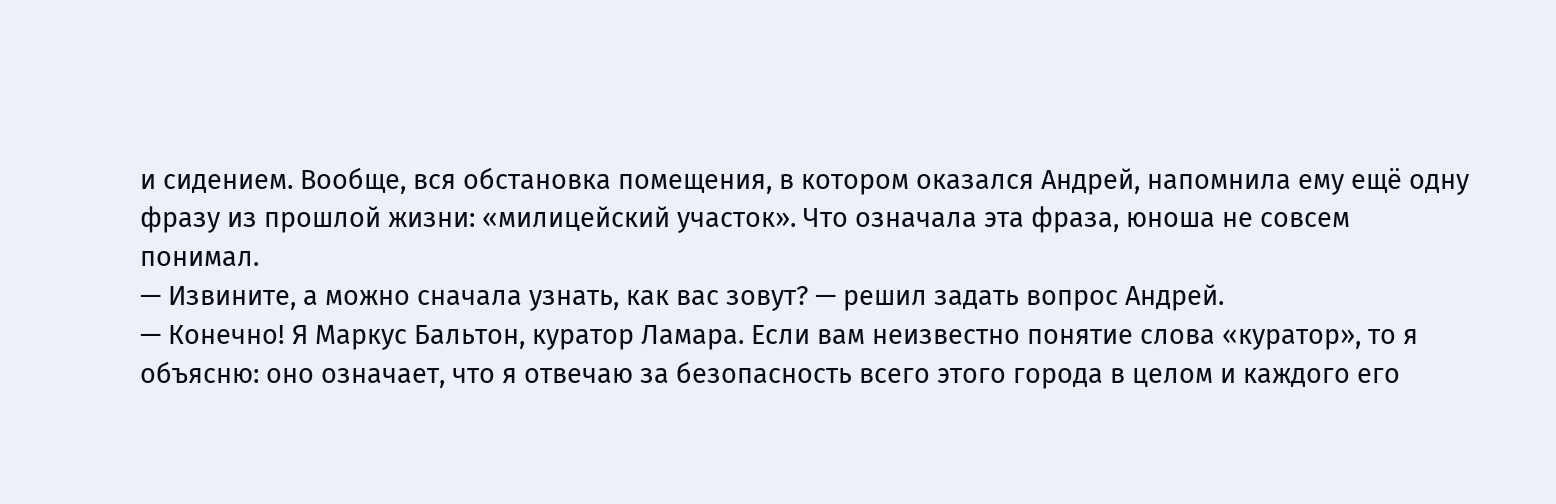и сидением. Вообще, вся обстановка помещения, в котором оказался Андрей, напомнила ему ещё одну фразу из прошлой жизни: «милицейский участок». Что означала эта фраза, юноша не совсем понимал.
— Извините, а можно сначала узнать, как вас зовут? — решил задать вопрос Андрей.
— Конечно! Я Маркус Бальтон, куратор Ламара. Если вам неизвестно понятие слова «куратор», то я объясню: оно означает, что я отвечаю за безопасность всего этого города в целом и каждого его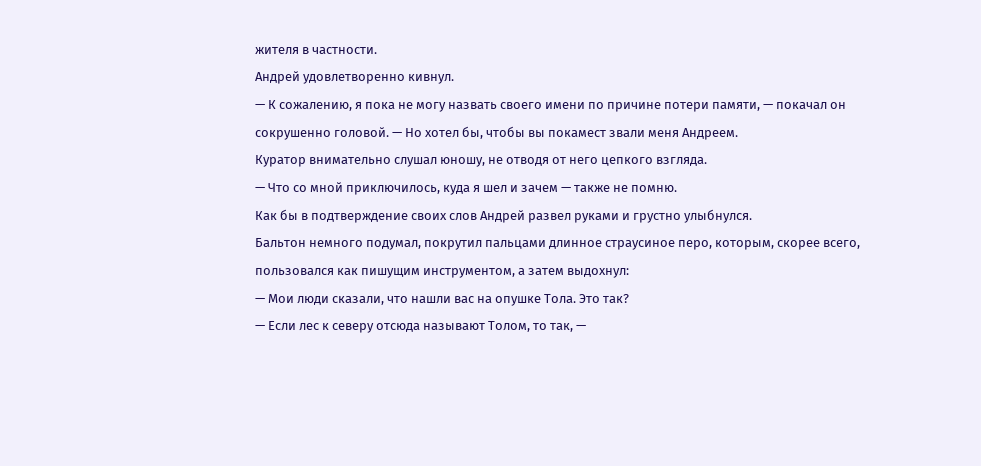жителя в частности.
Андрей удовлетворенно кивнул.
— К сожалению, я пока не могу назвать своего имени по причине потери памяти, — покачал он сокрушенно головой. — Но хотел бы, чтобы вы покамест звали меня Андреем.
Куратор внимательно слушал юношу, не отводя от него цепкого взгляда.
— Что со мной приключилось, куда я шел и зачем — также не помню.
Как бы в подтверждение своих слов Андрей развел руками и грустно улыбнулся.
Бальтон немного подумал, покрутил пальцами длинное страусиное перо, которым, скорее всего, пользовался как пишущим инструментом, а затем выдохнул:
— Мои люди сказали, что нашли вас на опушке Тола. Это так?
— Если лес к северу отсюда называют Толом, то так, —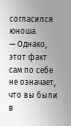согласился юноша.
— Однако, этот факт сам по себе не означает, что вы были в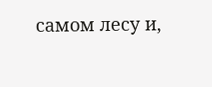самом лесу и,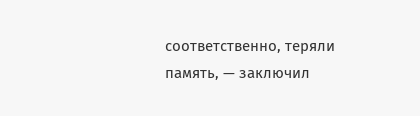соответственно, теряли память, — заключил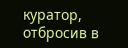куратор, отбросив в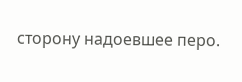сторону надоевшее перо.